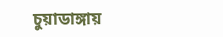চুয়াডাঙ্গায়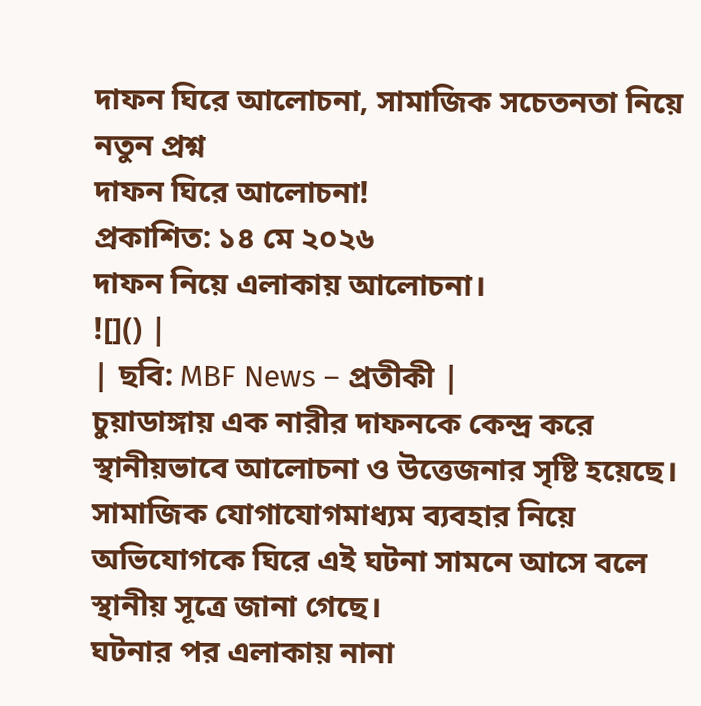দাফন ঘিরে আলোচনা, সামাজিক সচেতনতা নিয়ে নতুন প্রশ্ন
দাফন ঘিরে আলোচনা!
প্রকাশিত: ১৪ মে ২০২৬
দাফন নিয়ে এলাকায় আলোচনা।
![]() |
| ছবি: MBF News – প্রতীকী |
চুয়াডাঙ্গায় এক নারীর দাফনকে কেন্দ্র করে স্থানীয়ভাবে আলোচনা ও উত্তেজনার সৃষ্টি হয়েছে। সামাজিক যোগাযোগমাধ্যম ব্যবহার নিয়ে অভিযোগকে ঘিরে এই ঘটনা সামনে আসে বলে স্থানীয় সূত্রে জানা গেছে।
ঘটনার পর এলাকায় নানা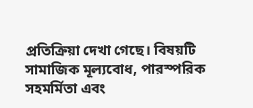প্রতিক্রিয়া দেখা গেছে। বিষয়টি সামাজিক মূল্যবোধ, পারস্পরিক সহমর্মিতা এবং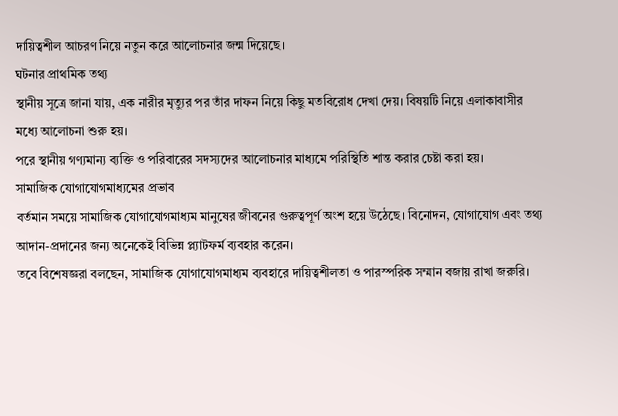দায়িত্বশীল আচরণ নিয়ে নতুন করে আলোচনার জন্ম দিয়েছে।
ঘটনার প্রাথমিক তথ্য
স্থানীয় সূত্রে জানা যায়, এক নারীর মৃত্যুর পর তাঁর দাফন নিয়ে কিছু মতবিরোধ দেখা দেয়। বিষয়টি নিয়ে এলাকাবাসীর মধ্যে আলোচনা শুরু হয়।
পরে স্থানীয় গণ্যমান্য ব্যক্তি ও পরিবারের সদস্যদের আলোচনার মাধ্যমে পরিস্থিতি শান্ত করার চেষ্টা করা হয়।
সামাজিক যোগাযোগমাধ্যমের প্রভাব
বর্তমান সময়ে সামাজিক যোগাযোগমাধ্যম মানুষের জীবনের গুরুত্বপূর্ণ অংশ হয়ে উঠেছে। বিনোদন, যোগাযোগ এবং তথ্য আদান-প্রদানের জন্য অনেকেই বিভিন্ন প্ল্যাটফর্ম ব্যবহার করেন।
তবে বিশেষজ্ঞরা বলছেন, সামাজিক যোগাযোগমাধ্যম ব্যবহারে দায়িত্বশীলতা ও পারস্পরিক সম্মান বজায় রাখা জরুরি।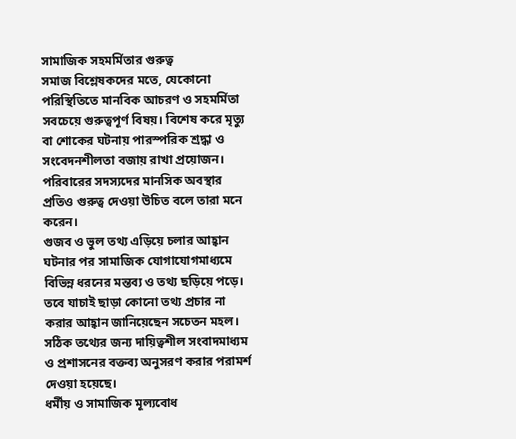সামাজিক সহমর্মিতার গুরুত্ব
সমাজ বিশ্লেষকদের মতে, যেকোনো পরিস্থিতিতে মানবিক আচরণ ও সহমর্মিতা সবচেয়ে গুরুত্বপূর্ণ বিষয়। বিশেষ করে মৃত্যু বা শোকের ঘটনায় পারস্পরিক শ্রদ্ধা ও সংবেদনশীলতা বজায় রাখা প্রয়োজন।
পরিবারের সদস্যদের মানসিক অবস্থার প্রতিও গুরুত্ব দেওয়া উচিত বলে তারা মনে করেন।
গুজব ও ভুল তথ্য এড়িয়ে চলার আহ্বান
ঘটনার পর সামাজিক যোগাযোগমাধ্যমে বিভিন্ন ধরনের মন্তব্য ও তথ্য ছড়িয়ে পড়ে। তবে যাচাই ছাড়া কোনো তথ্য প্রচার না করার আহ্বান জানিয়েছেন সচেতন মহল।
সঠিক তথ্যের জন্য দায়িত্বশীল সংবাদমাধ্যম ও প্রশাসনের বক্তব্য অনুসরণ করার পরামর্শ দেওয়া হয়েছে।
ধর্মীয় ও সামাজিক মূল্যবোধ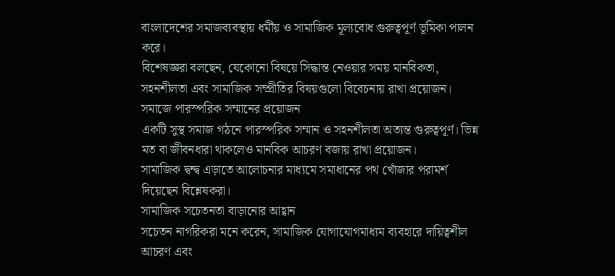বাংলাদেশের সমাজব্যবস্থায় ধর্মীয় ও সামাজিক মূল্যবোধ গুরুত্বপূর্ণ ভূমিকা পালন করে।
বিশেষজ্ঞরা বলছেন, যেকোনো বিষয়ে সিদ্ধান্ত নেওয়ার সময় মানবিকতা, সহনশীলতা এবং সামাজিক সম্প্রীতির বিষয়গুলো বিবেচনায় রাখা প্রয়োজন।
সমাজে পারস্পরিক সম্মানের প্রয়োজন
একটি সুস্থ সমাজ গঠনে পারস্পরিক সম্মান ও সহনশীলতা অত্যন্ত গুরুত্বপূর্ণ। ভিন্ন মত বা জীবনধারা থাকলেও মানবিক আচরণ বজায় রাখা প্রয়োজন।
সামাজিক দ্বন্দ্ব এড়াতে আলোচনার মাধ্যমে সমাধানের পথ খোঁজার পরামর্শ দিয়েছেন বিশ্লেষকরা।
সামাজিক সচেতনতা বাড়ানোর আহ্বান
সচেতন নাগরিকরা মনে করেন, সামাজিক যোগাযোগমাধ্যম ব্যবহারে দায়িত্বশীল আচরণ এবং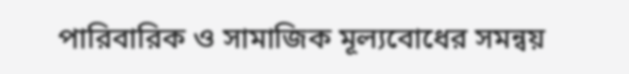পারিবারিক ও সামাজিক মূল্যবোধের সমন্বয়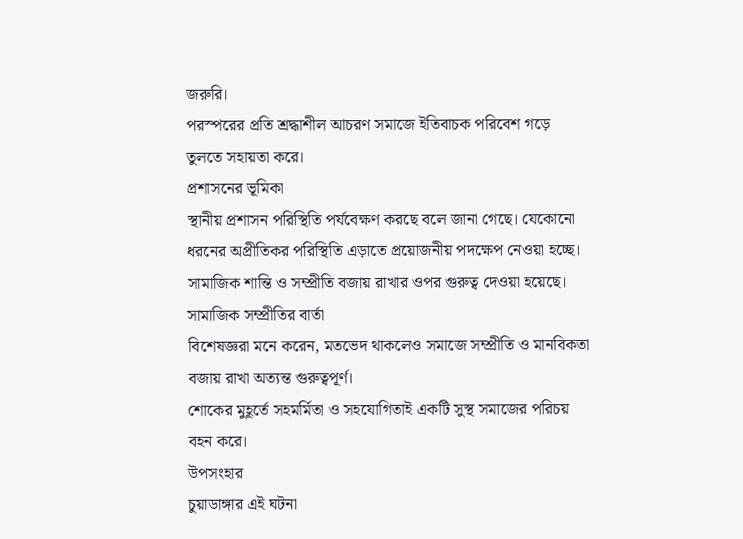জরুরি।
পরস্পরের প্রতি শ্রদ্ধাশীল আচরণ সমাজে ইতিবাচক পরিবেশ গড়ে তুলতে সহায়তা করে।
প্রশাসনের ভূমিকা
স্থানীয় প্রশাসন পরিস্থিতি পর্যবেক্ষণ করছে বলে জানা গেছে। যেকোনো ধরনের অপ্রীতিকর পরিস্থিতি এড়াতে প্রয়োজনীয় পদক্ষেপ নেওয়া হচ্ছে।
সামাজিক শান্তি ও সম্প্রীতি বজায় রাখার ওপর গুরুত্ব দেওয়া হয়েছে।
সামাজিক সম্প্রীতির বার্তা
বিশেষজ্ঞরা মনে করেন, মতভেদ থাকলেও সমাজে সম্প্রীতি ও মানবিকতা বজায় রাখা অত্যন্ত গুরুত্বপূর্ণ।
শোকের মুহূর্তে সহমর্মিতা ও সহযোগিতাই একটি সুস্থ সমাজের পরিচয় বহন করে।
উপসংহার
চুয়াডাঙ্গার এই ঘটনা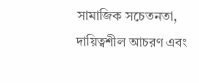সামাজিক সচেতনতা, দায়িত্বশীল আচরণ এবং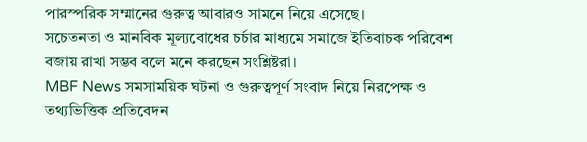পারস্পরিক সম্মানের গুরুত্ব আবারও সামনে নিয়ে এসেছে।
সচেতনতা ও মানবিক মূল্যবোধের চর্চার মাধ্যমে সমাজে ইতিবাচক পরিবেশ বজায় রাখা সম্ভব বলে মনে করছেন সংশ্লিষ্টরা।
MBF News সমসাময়িক ঘটনা ও গুরুত্বপূর্ণ সংবাদ নিয়ে নিরপেক্ষ ও তথ্যভিত্তিক প্রতিবেদন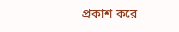প্রকাশ করে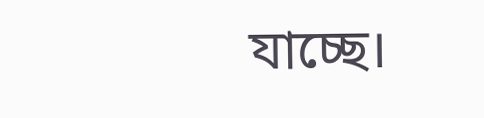যাচ্ছে।